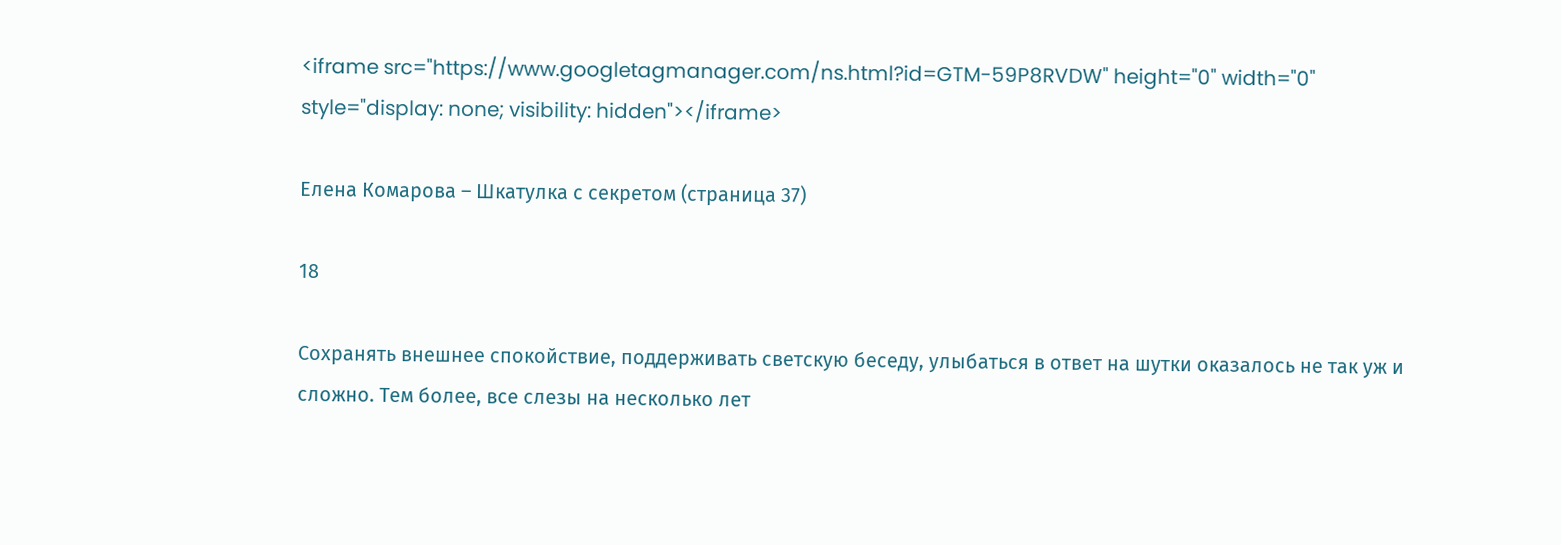<iframe src="https://www.googletagmanager.com/ns.html?id=GTM-59P8RVDW" height="0" width="0" style="display: none; visibility: hidden"></iframe>

Елена Комарова – Шкатулка с секретом (страница 37)

18

Сохранять внешнее спокойствие, поддерживать светскую беседу, улыбаться в ответ на шутки оказалось не так уж и сложно. Тем более, все слезы на несколько лет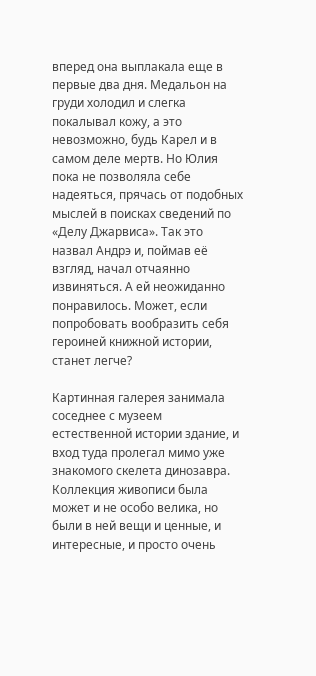вперед она выплакала еще в первые два дня. Медальон на груди холодил и слегка покалывал кожу, а это невозможно, будь Карел и в самом деле мертв. Но Юлия пока не позволяла себе надеяться, прячась от подобных мыслей в поисках сведений по «Делу Джарвиса». Так это назвал Андрэ и, поймав её взгляд, начал отчаянно извиняться. А ей неожиданно понравилось. Может, если попробовать вообразить себя героиней книжной истории, станет легче?

Картинная галерея занимала соседнее с музеем естественной истории здание, и вход туда пролегал мимо уже знакомого скелета динозавра. Коллекция живописи была может и не особо велика, но были в ней вещи и ценные, и интересные, и просто очень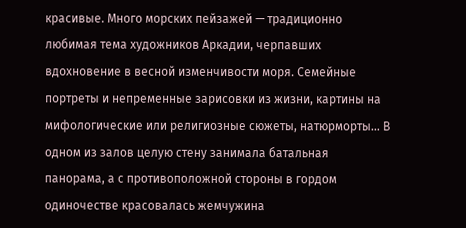красивые. Много морских пейзажей — традиционно любимая тема художников Аркадии, черпавших вдохновение в весной изменчивости моря. Семейные портреты и непременные зарисовки из жизни, картины на мифологические или религиозные сюжеты, натюрморты… В одном из залов целую стену занимала батальная панорама, а с противоположной стороны в гордом одиночестве красовалась жемчужина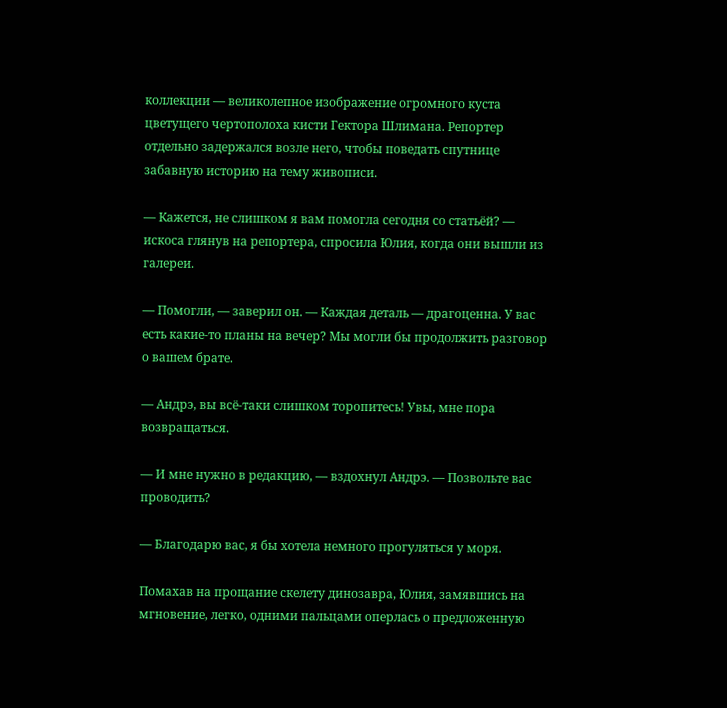коллекции — великолепное изображение огромного куста цветущего чертополоха кисти Гектора Шлимана. Репортер отдельно задержался возле него, чтобы поведать спутнице забавную историю на тему живописи.

— Кажется, не слишком я вам помогла сегодня со статьёй? — искоса глянув на репортера, спросила Юлия, когда они вышли из галереи.

— Помогли, — заверил он. — Каждая деталь — драгоценна. У вас есть какие-то планы на вечер? Мы могли бы продолжить разговор о вашем брате.

— Андрэ, вы всё-таки слишком торопитесь! Увы, мне пора возвращаться.

— И мне нужно в редакцию, — вздохнул Андрэ. — Позвольте вас проводить?

— Благодарю вас, я бы хотела немного прогуляться у моря.

Помахав на прощание скелету динозавра, Юлия, замявшись на мгновение, легко, одними пальцами оперлась о предложенную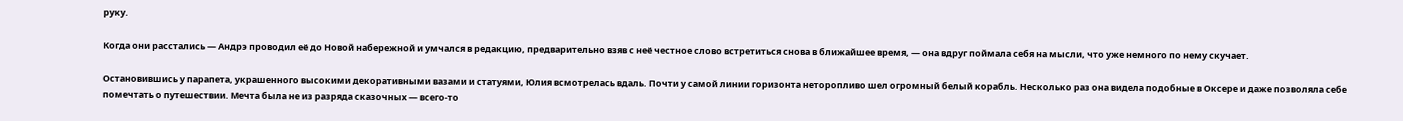руку.

Когда они расстались — Андрэ проводил её до Новой набережной и умчался в редакцию, предварительно взяв с неё честное слово встретиться снова в ближайшее время, — она вдруг поймала себя на мысли, что уже немного по нему скучает.

Остановившись у парапета, украшенного высокими декоративными вазами и статуями, Юлия всмотрелась вдаль. Почти у самой линии горизонта неторопливо шел огромный белый корабль. Несколько раз она видела подобные в Оксере и даже позволяла себе помечтать о путешествии. Мечта была не из разряда сказочных — всего-то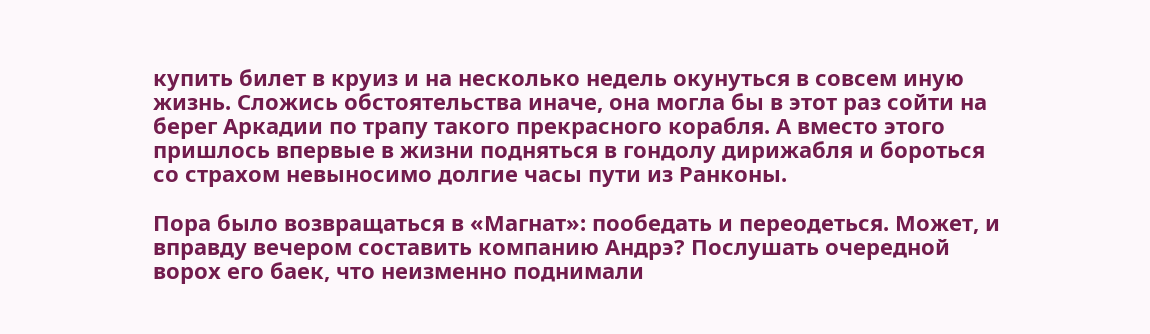купить билет в круиз и на несколько недель окунуться в совсем иную жизнь. Сложись обстоятельства иначе, она могла бы в этот раз сойти на берег Аркадии по трапу такого прекрасного корабля. А вместо этого пришлось впервые в жизни подняться в гондолу дирижабля и бороться со страхом невыносимо долгие часы пути из Ранконы.

Пора было возвращаться в «Магнат»: пообедать и переодеться. Может, и вправду вечером составить компанию Андрэ? Послушать очередной ворох его баек, что неизменно поднимали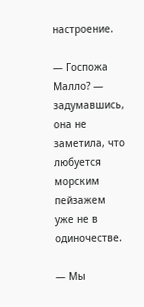настроение.

— Госпожа Малло? — задумавшись, она не заметила, что любуется морским пейзажем уже не в одиночестве.

— Мы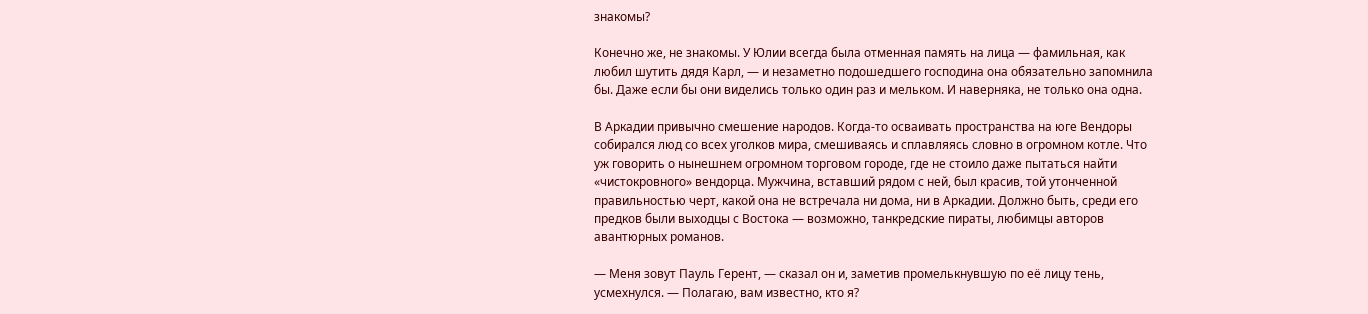знакомы?

Конечно же, не знакомы. У Юлии всегда была отменная память на лица — фамильная, как любил шутить дядя Карл, — и незаметно подошедшего господина она обязательно запомнила бы. Даже если бы они виделись только один раз и мельком. И наверняка, не только она одна.

В Аркадии привычно смешение народов. Когда-то осваивать пространства на юге Вендоры собирался люд со всех уголков мира, смешиваясь и сплавляясь словно в огромном котле. Что уж говорить о нынешнем огромном торговом городе, где не стоило даже пытаться найти «чистокровного» вендорца. Мужчина, вставший рядом с ней, был красив, той утонченной правильностью черт, какой она не встречала ни дома, ни в Аркадии. Должно быть, среди его предков были выходцы с Востока — возможно, танкредские пираты, любимцы авторов авантюрных романов.

— Меня зовут Пауль Герент, — сказал он и, заметив промелькнувшую по её лицу тень, усмехнулся. — Полагаю, вам известно, кто я?